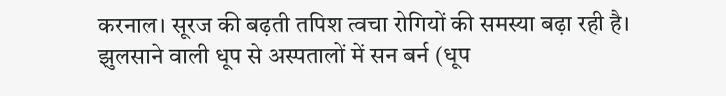करनाल। सूरज की बढ़ती तपिश त्वचा रोगियों की समस्या बढ़ा रही है। झुलसाने वाली धूप से अस्पतालों में सन बर्न (धूप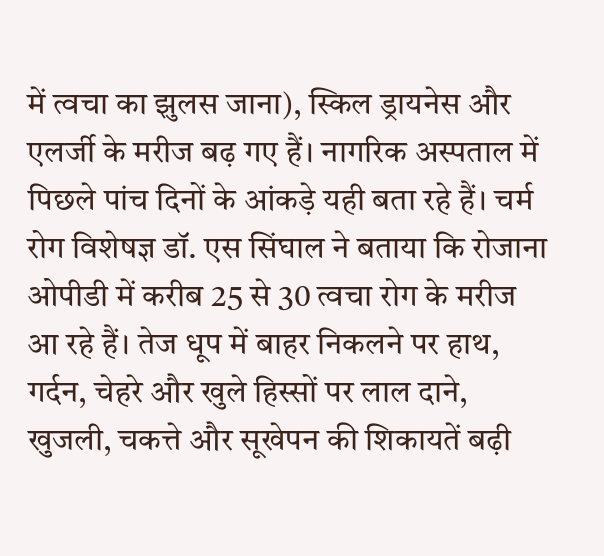में त्वचा का झुलस जाना), स्किल ड्रायनेस और एलर्जी के मरीज बढ़ गए हैं। नागरिक अस्पताल में पिछले पांच दिनों के आंकड़े यही बता रहे हैं। चर्म रोग विशेषज्ञ डॉ. एस सिंघाल ने बताया कि रोजाना ओपीडी में करीब 25 से 30 त्वचा रोग के मरीज आ रहे हैं। तेज धूप में बाहर निकलने पर हाथ, गर्दन, चेहरे और खुले हिस्सों पर लाल दाने, खुजली, चकत्ते और सूखेपन की शिकायतें बढ़ी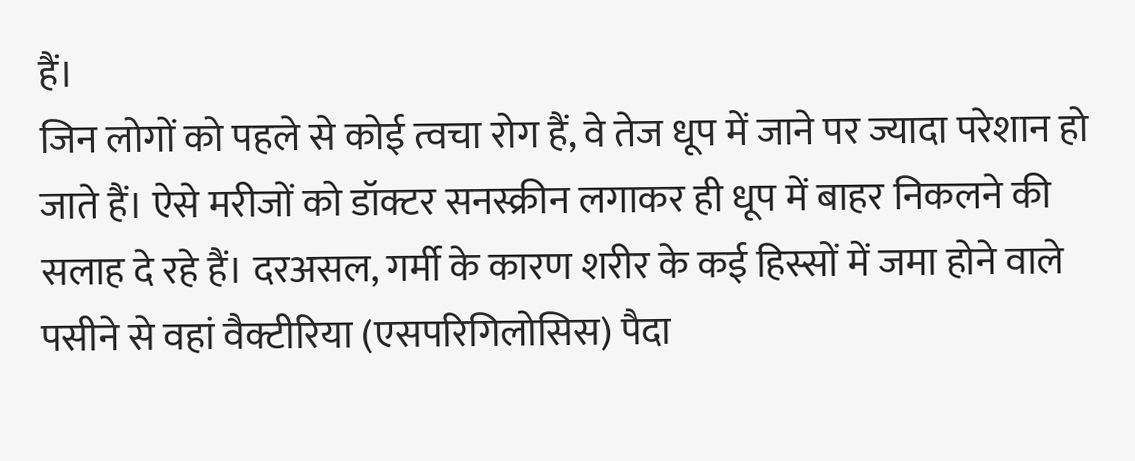हैं।
जिन लोगों को पहले से कोई त्वचा रोग हैं, वे तेज धूप में जाने पर ज्यादा परेशान हो जाते हैं। ऐसे मरीजों को डॉक्टर सनस्क्रीन लगाकर ही धूप में बाहर निकलने की सलाह दे रहे हैं। दरअसल, गर्मी के कारण शरीर के कई हिस्सों में जमा होने वाले पसीने से वहां वैक्टीरिया (एसपरिगिलोसिस) पैदा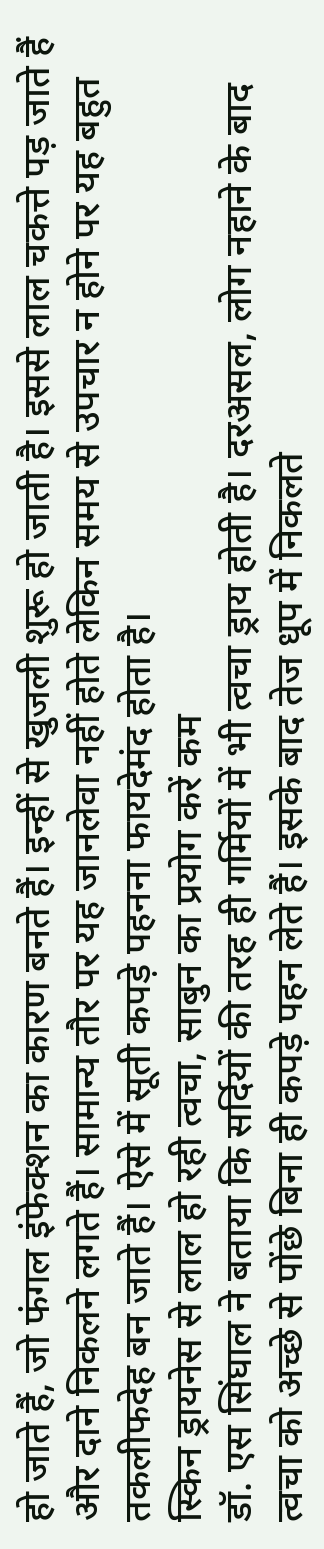हो जाते हैं, जो फंगल इंफेक्शन का कारण बनते हैं। इन्हीं से खुजली शुरू हो जाती है। इससे लाल चकत्ते पड़ जाते हैं और दाने निकलने लगते हैं। सामान्य तौर पर यह जानलेवा नहीं होते लेकिन समय से उपचार न होने पर यह बहुत तकलीफदेह बन जाते हैं। ऐसे में सूती कपड़े पहनना फायदेमंद होता है।
स्किन ड्रायनेस से लाल हो रही त्वचा, साबुन का प्रयोग करें कम
डॉ. एस सिंघाल ने बताया कि सर्दियों की तरह ही गर्मियों में भी त्वचा ड्राय होती है। दरअसल, लोग नहाने के बाद त्वचा को अच्छे से पोंछे बिना ही कपड़े पहन लेते हैं। इसके बाद तेज धूप में निकलते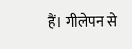हैं। गीलेपन से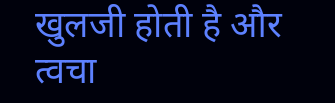खुलजी होती है और त्वचा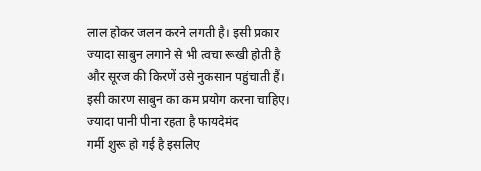लाल होकर जलन करने लगती है। इसी प्रकार ज्यादा साबुन लगाने से भी त्वचा रूखी होती है और सूरज की किरणें उसे नुकसान पहुंचाती हैं। इसी कारण साबुन का कम प्रयोग करना चाहिए।
ज्यादा पानी पीना रहता है फायदेमंद
गर्मी शुरू हो गई है इसलिए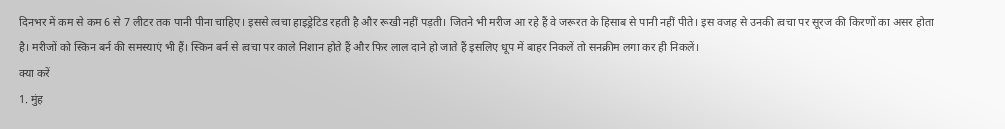दिनभर में कम से कम 6 से 7 लीटर तक पानी पीना चाहिए। इससे त्वचा हाइड्रेटिड रहती है और रूखी नहीं पड़ती। जितने भी मरीज आ रहे हैं वे जरूरत के हिसाब से पानी नहीं पीते। इस वजह से उनकी त्वचा पर सूरज की किरणों का असर होता है। मरीजों को स्किन बर्न की समस्याएं भी हैं। स्किन बर्न से त्वचा पर काले निशान होते हैं और फिर लाल दाने हो जाते हैं इसलिए धूप में बाहर निकलें तो सनक्रीम लगा कर ही निकलें।
क्या करें
1. मुंह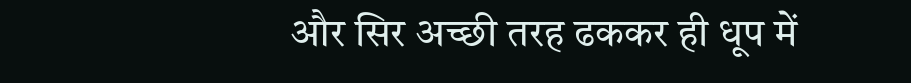और सिर अच्छी तरह ढककर ही धूप में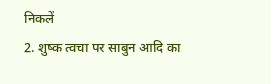निकलें
2. शुष्क त्वचा पर साबुन आदि का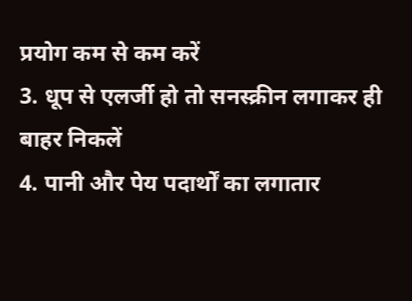प्रयोग कम से कम करें
3. धूप से एलर्जी हो तो सनस्क्रीन लगाकर ही बाहर निकलें
4. पानी और पेय पदार्थों का लगातार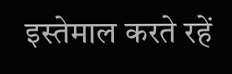इस्तेमाल करते रहें